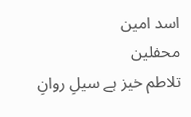اسد امین
محفلین
تلاطم خیز ہے سیلِ روانِ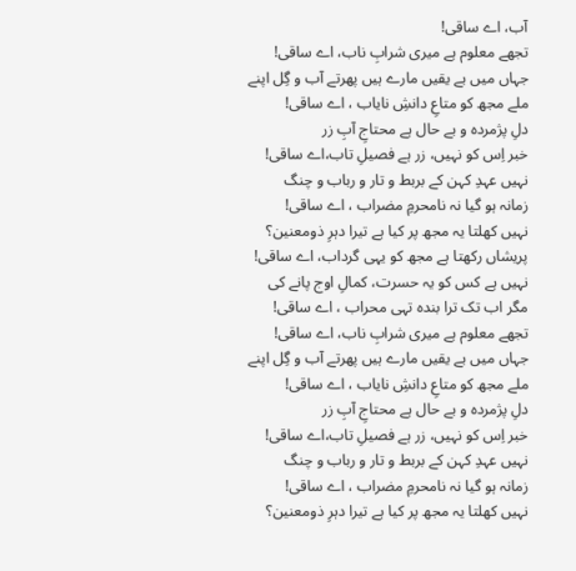آب، اے ساقی!
تجھے معلوم ہے میری شرابِ ناب، اے ساقی!
جہاں میں بے یقیں مارے ہیں پھرتے آب و گِل اپنے
ملے مجھ کو متاعِ دانشِ نایاب ، اے ساقی!
دلِ پژمردہ و بے حال ہے محتاجِ آبِ زر
خبر اِس کو نہیں، زر ہے فصیلِ تاب،اے ساقی!
نہیں عہدِ کہن کے بربط و تار و رباب و چنگ
زمانہ ہو گیا نہ نامحرمِ مضراب ، اے ساقی!
نہیں کھلتا یہ مجھ پر کیا ہے تیرا دہرِ ذومعنین؟
پریشاں رکھتا ہے مجھ کو یہی گرداب، اے ساقی!
نہیں ہے کس کو یہ حسرت، کمالِ اوج پانے کی
مگر اب تک ترا بندہ تہی محراب ، اے ساقی!
تجھے معلوم ہے میری شرابِ ناب، اے ساقی!
جہاں میں بے یقیں مارے ہیں پھرتے آب و گِل اپنے
ملے مجھ کو متاعِ دانشِ نایاب ، اے ساقی!
دلِ پژمردہ و بے حال ہے محتاجِ آبِ زر
خبر اِس کو نہیں، زر ہے فصیلِ تاب،اے ساقی!
نہیں عہدِ کہن کے بربط و تار و رباب و چنگ
زمانہ ہو گیا نہ نامحرمِ مضراب ، اے ساقی!
نہیں کھلتا یہ مجھ پر کیا ہے تیرا دہرِ ذومعنین؟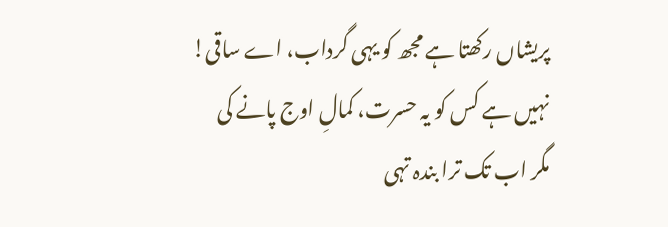پریشاں رکھتا ہے مجھ کو یہی گرداب، اے ساقی!
نہیں ہے کس کو یہ حسرت، کمالِ اوج پانے کی
مگر اب تک ترا بندہ تہی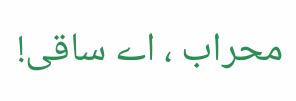محراب ، اے ساقی!